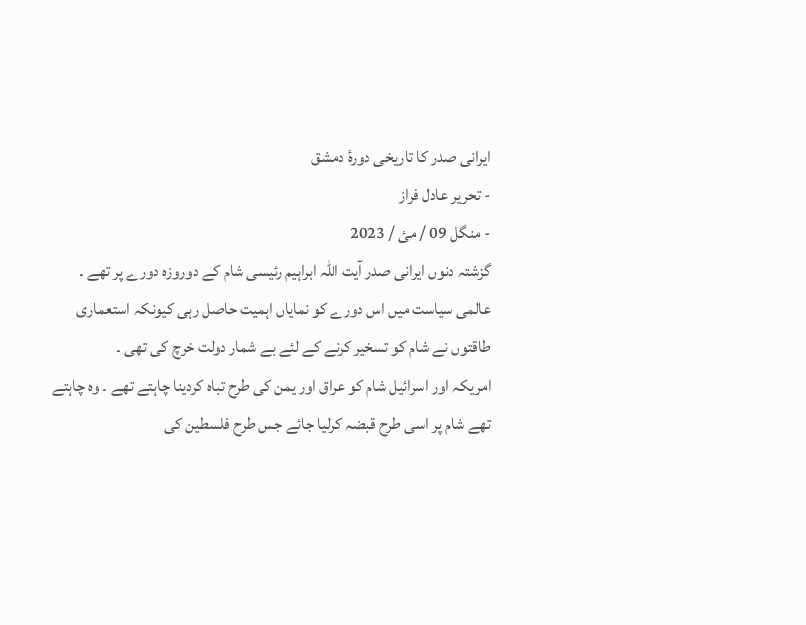ایرانی صدر کا تاریخی دورۂ دمشق
- تحریر عادل فراز
- منگل 09 / مئ / 2023
گزشتہ دنوں ایرانی صدر آیت اللہ ابراہیم رئیسی شام کے دوروزہ دورے پر تھے ۔ عالمی سیاست میں اس دورے کو نمایاں اہمیت حاصل رہی کیونکہ استعماری طاقتوں نے شام کو تسخیر کرنے کے لئے بے شمار دولت خرچ کی تھی ۔
امریکہ اور اسرائیل شام کو عراق اور یمن کی طرح تباہ کردینا چاہتے تھے ۔ وہ چاہتے تھے شام پر اسی طرح قبضہ کرلیا جائے جس طرح فلسطین کی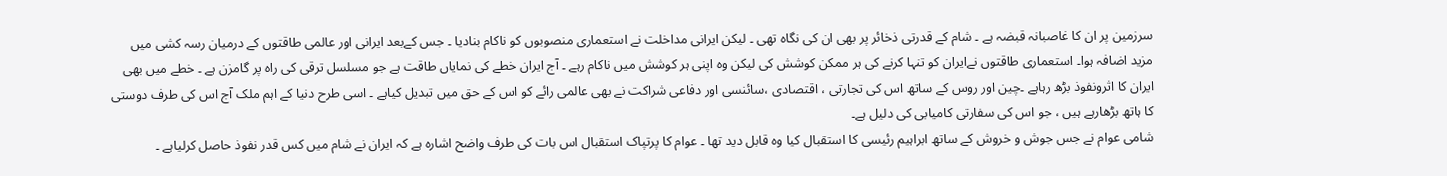سرزمین پر ان کا غاصبانہ قبضہ ہے ۔ شام کے قدرتی ذخائر پر بھی ان کی نگاہ تھی ۔ لیکن ایرانی مداخلت نے استعماری منصوبوں کو ناکام بنادیا ۔ جس کےبعد ایرانی اور عالمی طاقتوں کے درمیان رسہ کشی میں مزید اضافہ ہوا۔ استعماری طاقتوں نےایران کو تنہا کرنے کی ہر ممکن کوشش کی لیکن وہ اپنی ہر کوشش میں ناکام رہے ۔ آج ایران خطے کی نمایاں طاقت ہے جو مسلسل ترقی کی راہ پر گامزن ہے ۔ خطے میں بھی ایران کا اثرونفوذ بڑھ رہاہے ۔چین اور روس کے ساتھ اس کی تجارتی ، اقتصادی ،سائنسی اور دفاعی شراکت نے بھی عالمی رائے کو اس کے حق میں تبدیل کیاہے ۔ اسی طرح دنیا کے اہم ملک آج اس کی طرف دوستی کا ہاتھ بڑھارہے ہیں ، جو اس کی سفارتی کامیابی کی دلیل ہے۔
شامی عوام نے جس جوش و خروش کے ساتھ ابراہیم رئیسی کا استقبال کیا وہ قابل دید تھا ۔ عوام کا پرتپاک استقبال اس بات کی طرف واضح اشارہ ہے کہ ایران نے شام میں کس قدر نفوذ حاصل کرلیاہے ۔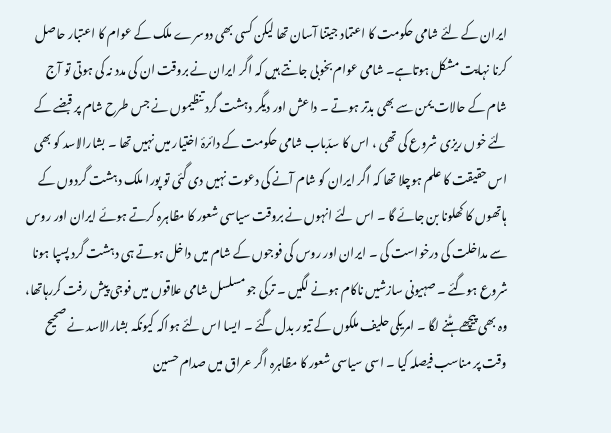ایران کے لئے شامی حکومت کا اعتماد جیتنا آسان تھا لیکن کسی بھی دوسرے ملک کے عوام کا اعتبار حاصل کرنا نہایت مشکل ہوتاہے۔ شامی عوام بخوبی جانتے ہیں کہ اگر ایران نے بروقت ان کی مدد نہ کی ہوتی تو آج شام کے حالات یمن سے بھی بدتر ہوتے ۔ داعش اور دیگر دہشت گرد تنظیموں نے جس طرح شام پر قبضے کے لئے خوں ریزی شروع کی تھی ، اس کا سدّباب شامی حکومت کے دائرۂ اختیار میں نہیں تھا ۔ بشارالاسد کو بھی اس حقیقت کا علم ہوچلا تھا کہ اگر ایران کو شام آنے کی دعوت نہیں دی گئی تو پورا ملک دہشت گردوں کے ہاتھوں کا کھلونا بن جائے گا ۔ اس لئے انہوں نے بروقت سیاسی شعور کا مظاہرہ کرتے ہوئے ایران اور روس سے مداخلت کی درخواست کی ۔ ایران اور روس کی فوجوں کے شام میں داخل ہوتے ہی دہشت گرد پسپا ہونا شروع ہوگئے ۔ صہیونی سازشیں ناکام ہونے لگیں ۔ ترکی جو مسلسل شامی علاقوں میں فوجی پیش رفت کررہاتھا، وہ بھی پیچھے ہٹنے لگا ۔ امریکی حلیف ملکوں کے تیور بدل گئے ۔ ایسا اس لئے ہواکہ کیونکہ بشارالاسد نے صحیح وقت پر مناسب فیصلہ کیا ۔ اسی سیاسی شعور کا مظاہرہ اگر عراق میں صدام حسین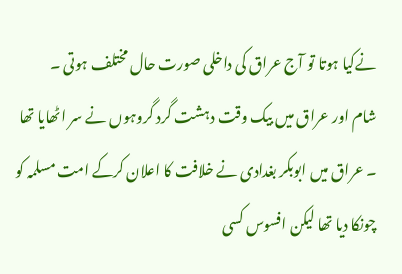نےکیا ہوتا تو آج عراق کی داخلی صورت حال مختلف ہوتی ۔
شام اور عراق میں بیک وقت دہشت گرد گروہوں نے سر اٹھایا تھا ۔ عراق میں ابوبکر بغدادی نے خلافت کا اعلان کرکے امت مسلمہ کو چونکا دیا تھا لیکن افسوس کسی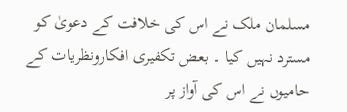مسلمان ملک نے اس کی خلافت کے دعویٰ کو مسترد نہیں کیا ۔ بعض تکفیری افکارونظریات کے حامیوں نے اس کی آواز پر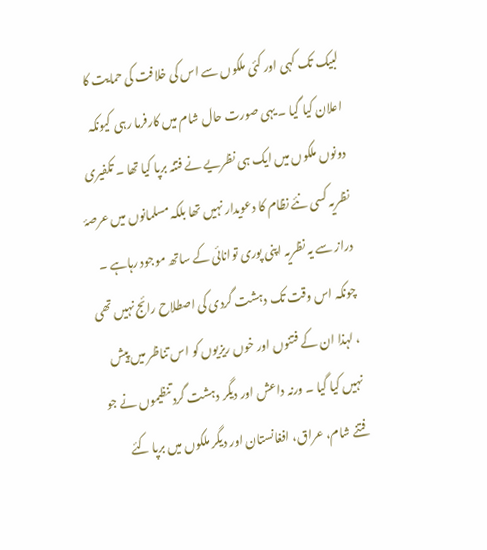لبیک تک کہی اور کئی ملکوں سے اس کی خلافت کی حمایت کا اعلان کیا گیا ۔ یہی صورت حال شام میں کارفرما رہی کیونکہ دونوں ملکوں میں ایک ہی نظریے نے فتنہ برپا کیا تھا ۔ تکفیری نظریہ کسی نئے نظام کا دعویدار نہیں تھا بلکہ مسلمانوں میں عرصۂ دراز سے یہ نظریہ اپنی پوری توانائی کے ساتھ موجود رہاہے ۔ چونکہ اس وقت تک دہشت گردی کی اصطلاح رائج نہیں تھی ، لہذا ان کے فتنوں اور خوں ریزیوں کو اس تناظر میں پیش نہیں کیا گیا ۔ ورنہ داعش اور دیگر دہشت گردتنظیموں نے جو فتنے شام، عراق، افغانستان اور دیگر ملکوں میں برپا کئے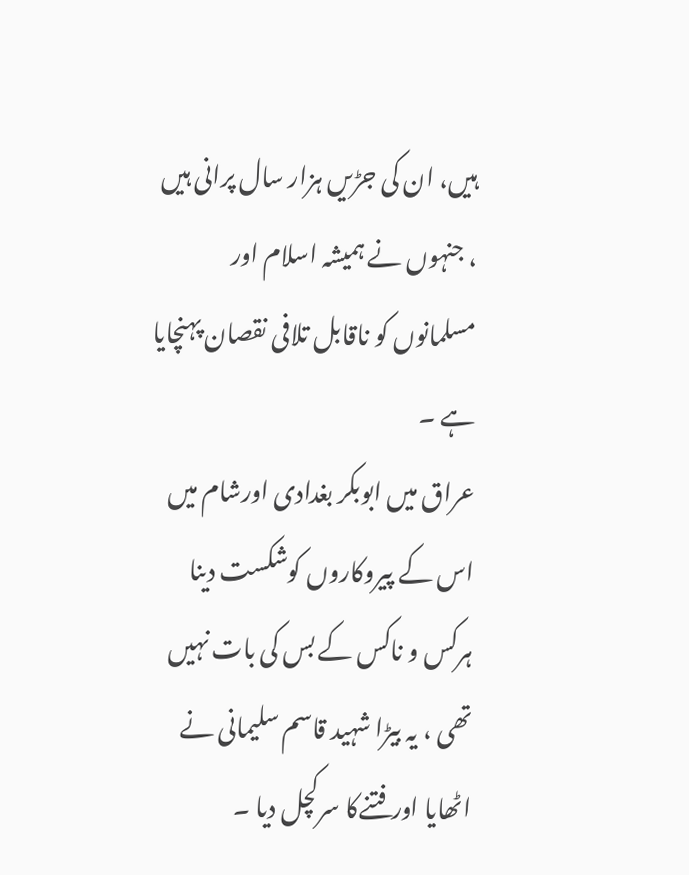ہیں، ان کی جڑیں ہزار سال پرانی ہیں ، جنہوں نے ہمیشہ اسلام اور مسلمانوں کو ناقابل تلافی نقصان پہنچایا ہے ۔
عراق میں ابوبکر بغدادی اورشام میں اس کے پیروکاروں کوشکست دینا ہرکس و ناکس کے بس کی بات نہیں تھی ، یہ بیڑا شہید قاسم سلیمانی نے اٹھایا اور فتنےکا سرکچل دیا ۔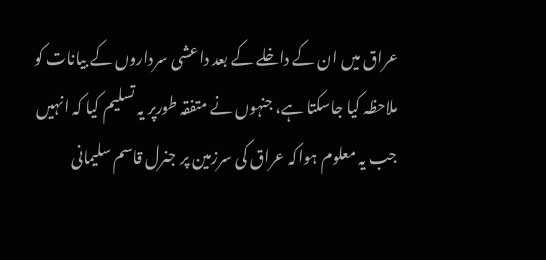عراق میں ان کے داخلے کے بعد داعشی سرداروں کے بیانات کو ملاحظہ کیا جاسکتا ہے، جنہوں نے متفقہ طورپر یہ تسلیم کیا کہ انہیں جب یہ معلوم ہواکہ عراق کی سرزمین پر جنرل قاسم سلیمانی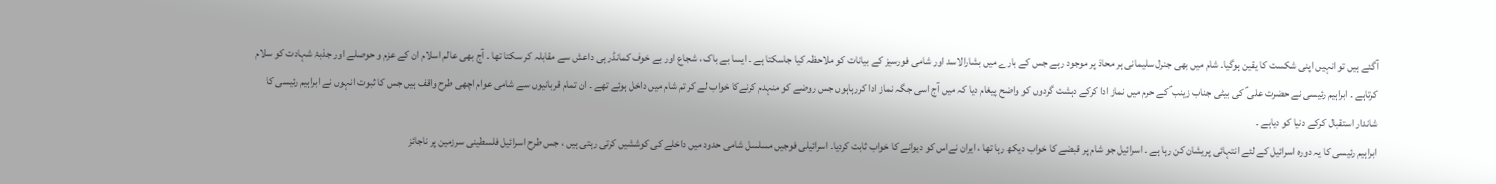آگئے ہیں تو انہیں اپنی شکست کا یقین ہوگیا۔ شام میں بھی جنرل سلیمانی ہر محاذ پر موجود رہے جس کے بارے میں بشارالاسد اور شامی فورسیز کے بیانات کو ملاحظہ کیا جاسکتا ہے ۔ ایسا بے باک ، شجاع اور بے خوف کمانڈر ہی داعش سے مقابلہ کر سکتا تھا ۔ آج بھی عالم اسلام ان کے عزم و حوصلے اور جذبۂ شہادت کو سلام کرتاہے ۔ ابراہیم رئیسی نے حضرت علی ؑ کی بیٹی جناب زینب ؑ کے حرم میں نماز ادا کرکے دہشت گردوں کو واضح پیغام دیا کہ میں آج اسی جگہ نماز ادا کررہاہوں جس روضے کو منہدم کرنےکا خواب لے کر تم شام میں داخل ہوئے تھے ۔ ان تمام قربانیوں سے شامی عوام اچھی طرح واقف ہیں جس کا ثبوت انہوں نے ابراہیم رئیسی کا شاندار استقبال کرکے دنیا کو دیاہے ۔
ابراہیم رئیسی کا یہ دورہ اسرائیل کے لئے انتہائی پریشان کن رہا ہے ۔ اسرائیل جو شام پر قبضے کا خواب دیکھ رہا تھا ، ایران نےاس کو دیوانے کا خواب ثابت کردیا۔ اسرائیلی فوجیں مسلسل شامی حدود میں داخلے کی کوششیں کرتی رہتی ہیں ، جس طرح اسرائیل فلسطینی سرزمین پر ناجائز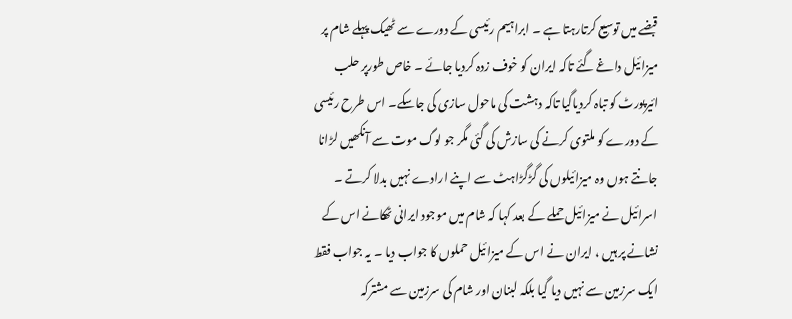قبضے میں توسیع کرتارہتا ہے ۔ ابراہیم رئیسی کے دورے سے ٹھیک پہلے شام پر میزائیل داغے گئے تاکہ ایران کو خوف زدہ کردیا جائے ۔ خاص طورپر حلب ائیرپورٹ کو تباہ کردیاگیا تاکہ دہشت کی ماحول سازی کی جاسکے۔ اس طرح رئیسی کے دورے کو ملتوی کرنے کی سازش کی گئی مگر جو لوگ موت سے آنکھیں لڑانا جانتے ہوں وہ میزائیلوں کی گڑگڑاہٹ سے اپنے ارادے نہیں بدلا کرتے ۔ اسرائیل نے میزائیل حملے کے بعد کہا کہ شام میں موجود ایرانی ٹھکانے اس کے نشانے پر ہیں ، ایران نے اس کے میزائیل حملوں کا جواب دیا ۔ یہ جواب فقط ایک سرزمین سے نہیں دیا گیا بلکہ لبنان اور شام کی سرزمین سے مشترکہ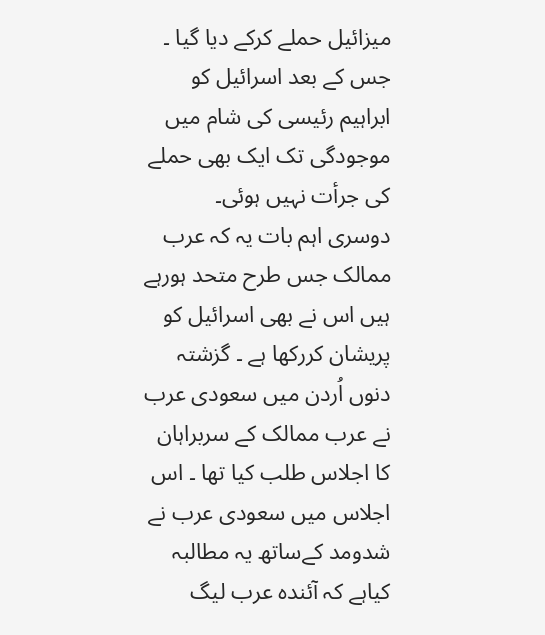میزائیل حملے کرکے دیا گیا ۔ جس کے بعد اسرائیل کو ابراہیم رئیسی کی شام میں موجودگی تک ایک بھی حملے کی جرأت نہیں ہوئی۔
دوسری اہم بات یہ کہ عرب ممالک جس طرح متحد ہورہے ہیں اس نے بھی اسرائیل کو پریشان کررکھا ہے ۔ گزشتہ دنوں اُردن میں سعودی عرب نے عرب ممالک کے سربراہان کا اجلاس طلب کیا تھا ۔ اس اجلاس میں سعودی عرب نے شدومد کےساتھ یہ مطالبہ کیاہے کہ آئندہ عرب لیگ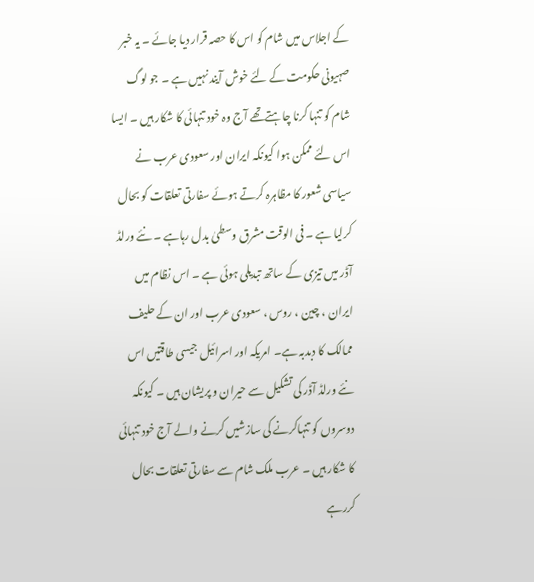کے اجلاس میں شام کو اس کا حصہ قرار دیا جائے ۔ یہ خبر صہیونی حکومت کے لئے خوش آیند نہیں ہے ۔ جو لوگ شام کو تنہا کرنا چاہتےتھے آج وہ خود تنہائی کا شکار ہیں ۔ ایسا اس لئے ممکن ہوا کیونکہ ایران اور سعودی عرب نے سیاسی شعور کا مظاہرہ کرتے ہوئے سفارتی تعلقات کو بحال کرلیا ہے ۔ فی الوقت مشرق وسطیٰ بدل رہاہے ۔ نئے ورلڈ آڈر میں تیزی کے ساتھ تبدیلی ہوئی ہے ۔ اس نظام میں ایران ، چین ، روس ، سعودی عرب اور ان کے حلیف ممالک کا دبدبہ ہے۔ امریکہ اور اسرائیل جیسی طاقتیں اس نئے ورلڈ آڈر کی تشکیل سے حیران و پریشان ہیں ۔ کیونکہ دوسروں کو تنہاکرنے کی سازشیں کرنے والے آج خود تنہائی کا شکار ہیں ۔ عرب ملک شام سے سفارتی تعلقات بحال کررہے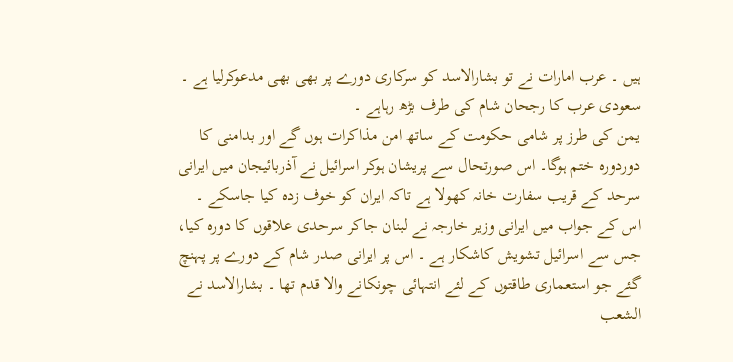ہیں ۔ عرب امارات نے تو بشارالاسد کو سرکاری دورے پر بھی بھی مدعوکرلیا ہے ۔ سعودی عرب کا رجحان شام کی طرف بڑھ رہاہے ۔
یمن کی طرز پر شامی حکومت کے ساتھ امن مذاکرات ہوں گے اور بدامنی کا دوردورہ ختم ہوگا۔ اس صورتحال سے پریشان ہوکر اسرائیل نے آذربائیجان میں ایرانی سرحد کے قریب سفارت خانہ کھولا ہے تاکہ ایران کو خوف زدہ کیا جاسکے ۔ اس کے جواب میں ایرانی وزیر خارجہ نے لبنان جاکر سرحدی علاقوں کا دورہ کیا، جس سے اسرائیل تشویش کاشکار ہے ۔ اس پر ایرانی صدر شام کے دورے پر پہنچ گئے جو استعماری طاقتوں کے لئے انتہائی چونکانے والا قدم تھا ۔ بشارالاسد نے الشعب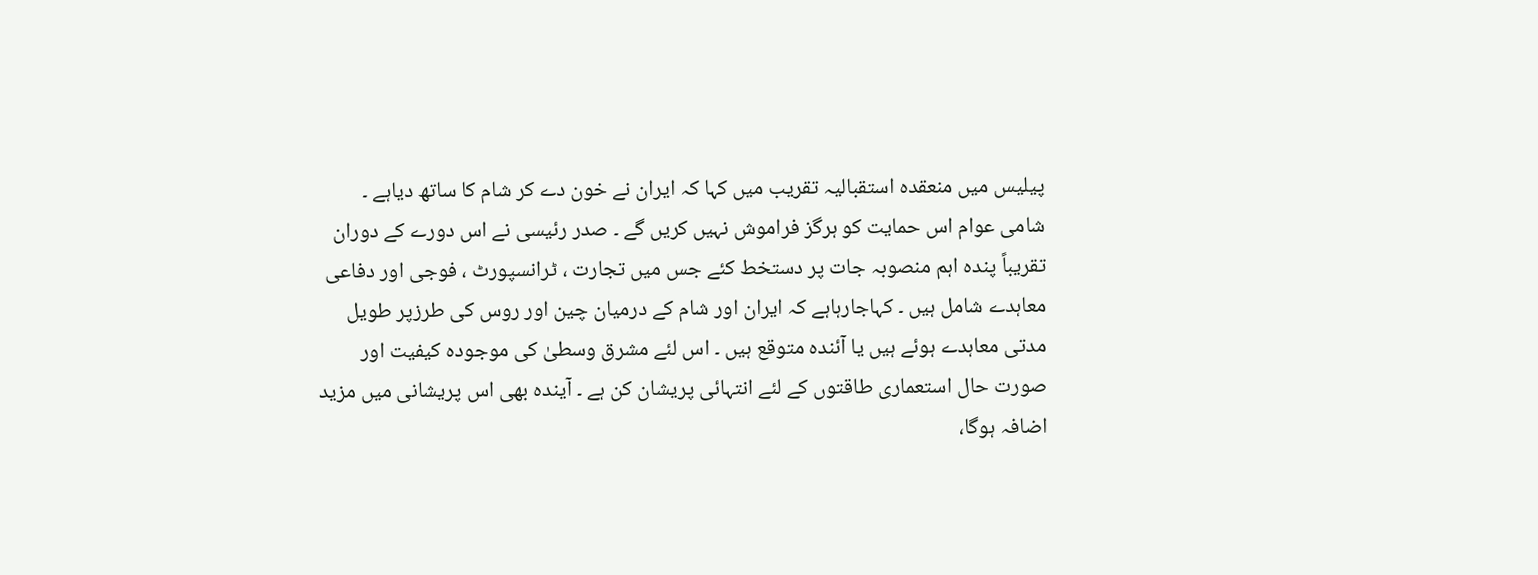پیلیس میں منعقدہ استقبالیہ تقریب میں کہا کہ ایران نے خون دے کر شام کا ساتھ دیاہے ۔ شامی عوام اس حمایت کو ہرگز فراموش نہیں کریں گے ۔ صدر رئیسی نے اس دورے کے دوران تقریباً پندہ اہم منصوبہ جات پر دستخط کئے جس میں تجارت ، ٹرانسپورٹ ، فوجی اور دفاعی معاہدے شامل ہیں ۔ کہاجارہاہے کہ ایران اور شام کے درمیان چین اور روس کی طرزپر طویل مدتی معاہدے ہوئے ہیں یا آئندہ متوقع ہیں ۔ اس لئے مشرق وسطیٰ کی موجودہ کیفیت اور صورت حال استعماری طاقتوں کے لئے انتہائی پریشان کن ہے ۔ آیندہ بھی اس پریشانی میں مزید اضافہ ہوگا،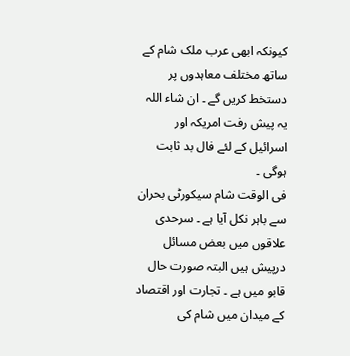کیونکہ ابھی عرب ملک شام کے ساتھ مختلف معاہدوں پر دستخط کریں گے ۔ ان شاء اللہ یہ پیش رفت امریکہ اور اسرائیل کے لئے فال بد ثابت ہوگی ۔
فی الوقت شام سیکورٹی بحران سے باہر نکل آیا ہے ۔ سرحدی علاقوں میں بعض مسائل درپیش ہیں البتہ صورت حال قابو میں ہے ۔ تجارت اور اقتصاد کے میدان میں شام کی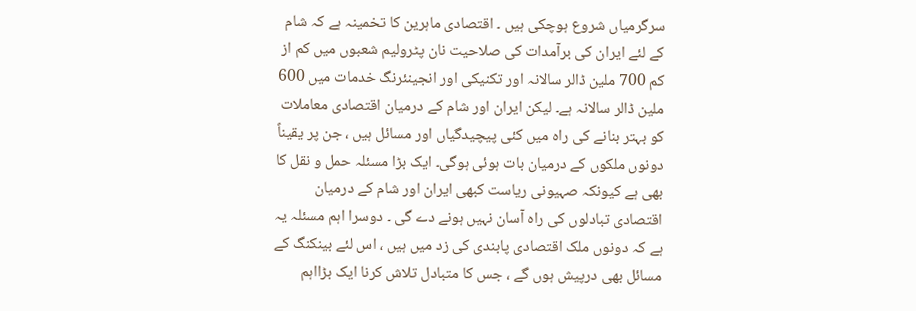سرگرمیاں شروع ہوچکی ہیں ۔ اقتصادی ماہرین کا تخمینہ ہے کہ شام کے لئے ایران کی برآمدات کی صلاحیت نان پٹرولیم شعبوں میں کم از کم 700 ملین ڈالر سالانہ اور تکنیکی اور انجینئرنگ خدمات میں 600 ملین ڈالر سالانہ ہے۔ لیکن ایران اور شام کے درمیان اقتصادی معاملات کو بہتر بنانے کی راہ میں کئی پیچیدگیاں اور مسائل ہیں ، جن پر یقیناً دونوں ملکوں کے درمیان بات ہوئی ہوگی۔ ایک بڑا مسئلہ حمل و نقل کا بھی ہے کیونکہ صہیونی ریاست کبھی ایران اور شام کے درمیان اقتصادی تبادلوں کی راہ آسان نہیں ہونے دے گی ۔ دوسرا اہم مسئلہ یہ ہے کہ دونوں ملک اقتصادی پابندی کی زد میں ہیں ، اس لئے بینکنگ کے مسائل بھی درپیش ہوں گے ، جس کا متبادل تلاش کرنا ایک بڑااہم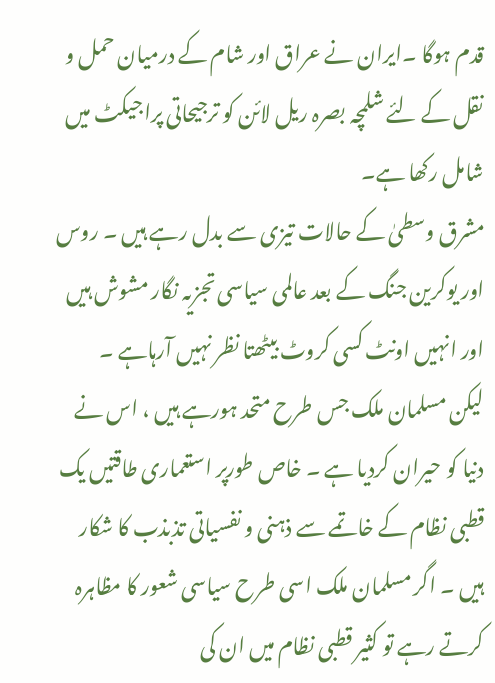قدم ہوگا ۔ایران نے عراق اور شام کے درمیان حمل و نقل کے لئے شلمچہ بصرہ ریل لائن کو ترجیحاتی پراجیکٹ میں شامل رکھا ہے۔
مشرق وسطیٰ کے حالات تیزی سے بدل رہے ہیں ۔ روس اور یوکرین جنگ کے بعد عالمی سیاسی تجزیہ نگار مشوش ہیں اور انہیں اونٹ کسی کروٹ بیٹھتا نظر نہیں آرہاہے ۔ لیکن مسلمان ملک جس طرح متحد ہورہے ہیں ، اس نے دنیا کو حیران کردیا ہے ۔ خاص طورپر استعماری طاقتیں یک قطبی نظام کے خاتمے سے ذہنی و نفسیاتی تذبذب کا شکار ہیں ۔ اگر مسلمان ملک اسی طرح سیاسی شعور کا مظاہرہ کرتے رہے تو کثیر قطبی نظام میں ان کی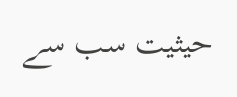حیثیت سب سے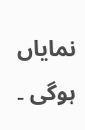نمایاں ہوگی ۔